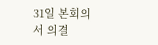31일 본회의서 의결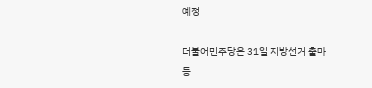예정

더불어민주당은 31일 지방선거 출마 등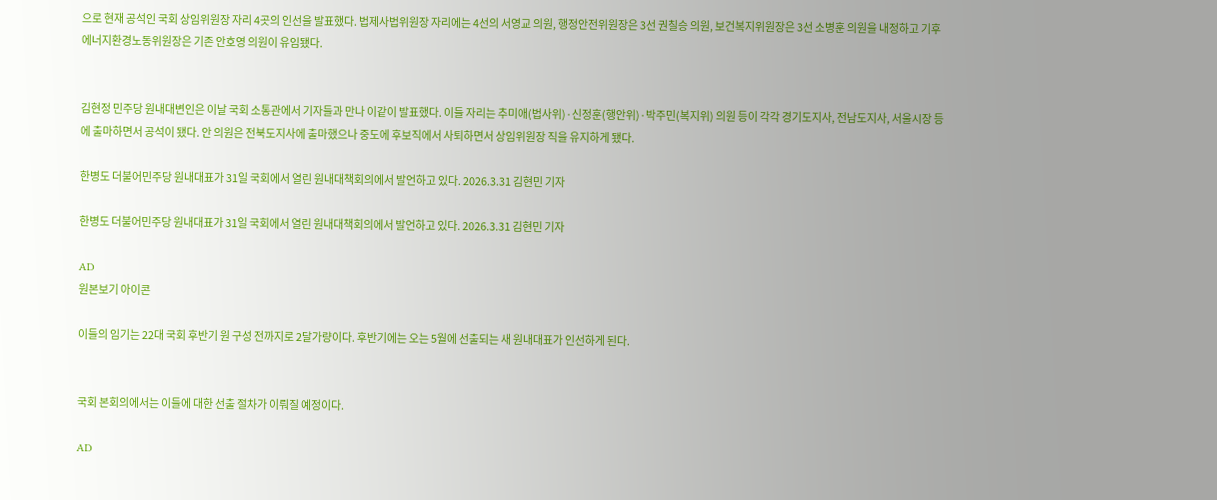으로 현재 공석인 국회 상임위원장 자리 4곳의 인선을 발표했다. 법제사법위원장 자리에는 4선의 서영교 의원, 행정안전위원장은 3선 권칠승 의원, 보건복지위원장은 3선 소병훈 의원을 내정하고 기후에너지환경노동위원장은 기존 안호영 의원이 유임됐다.


김현정 민주당 원내대변인은 이날 국회 소통관에서 기자들과 만나 이같이 발표했다. 이들 자리는 추미애(법사위)·신정훈(행안위)·박주민(복지위) 의원 등이 각각 경기도지사, 전남도지사, 서울시장 등에 출마하면서 공석이 됐다. 안 의원은 전북도지사에 출마했으나 중도에 후보직에서 사퇴하면서 상임위원장 직을 유지하게 됐다.

한병도 더불어민주당 원내대표가 31일 국회에서 열린 원내대책회의에서 발언하고 있다. 2026.3.31 김현민 기자

한병도 더불어민주당 원내대표가 31일 국회에서 열린 원내대책회의에서 발언하고 있다. 2026.3.31 김현민 기자

AD
원본보기 아이콘

이들의 임기는 22대 국회 후반기 원 구성 전까지로 2달가량이다. 후반기에는 오는 5월에 선출되는 새 원내대표가 인선하게 된다.


국회 본회의에서는 이들에 대한 선출 절차가 이뤄질 예정이다.

AD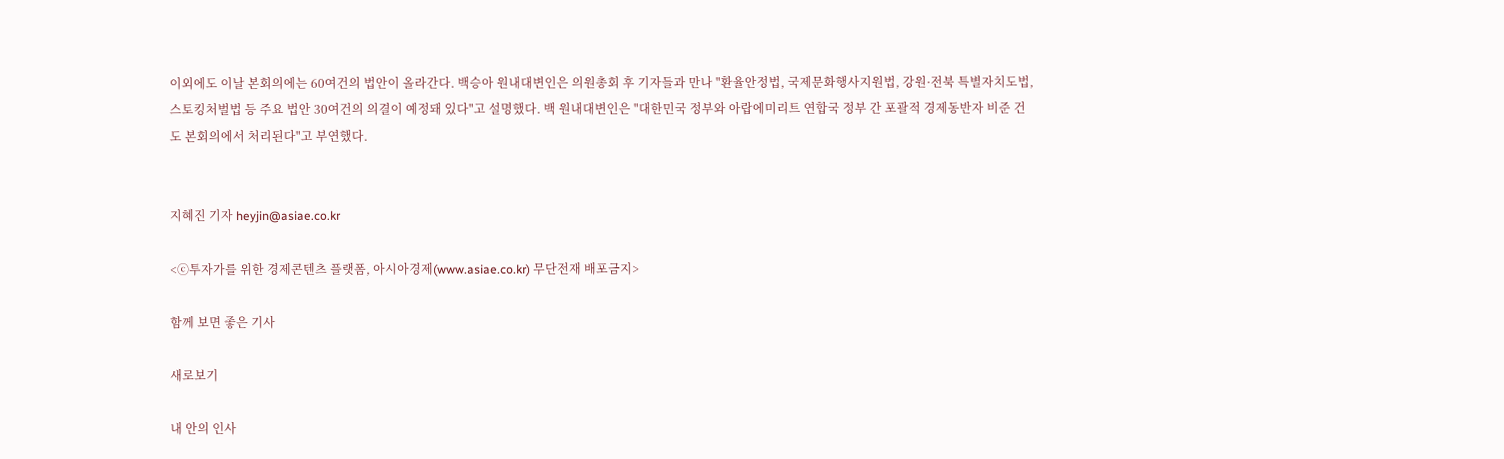이외에도 이날 본회의에는 60여건의 법안이 올라간다. 백승아 원내대변인은 의원총회 후 기자들과 만나 "환율안정법, 국제문화행사지원법, 강원·전북 특별자치도법, 스토킹처벌법 등 주요 법안 30여건의 의결이 예정돼 있다"고 설명했다. 백 원내대변인은 "대한민국 정부와 아랍에미리트 연합국 정부 간 포괄적 경제동반자 비준 건도 본회의에서 처리된다"고 부연했다.


지혜진 기자 heyjin@asiae.co.kr

<ⓒ투자가를 위한 경제콘텐츠 플랫폼, 아시아경제(www.asiae.co.kr) 무단전재 배포금지>

함께 보면 좋은 기사

새로보기

내 안의 인사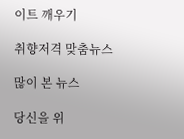이트 깨우기

취향저격 맞춤뉴스

많이 본 뉴스

당신을 위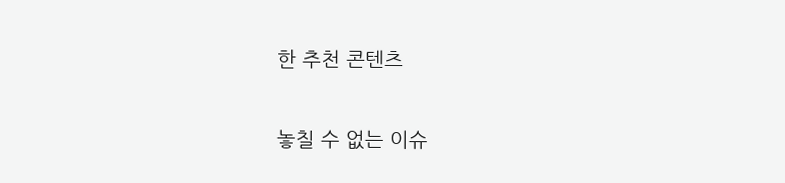한 추천 콘텐츠

놓칠 수 없는 이슈